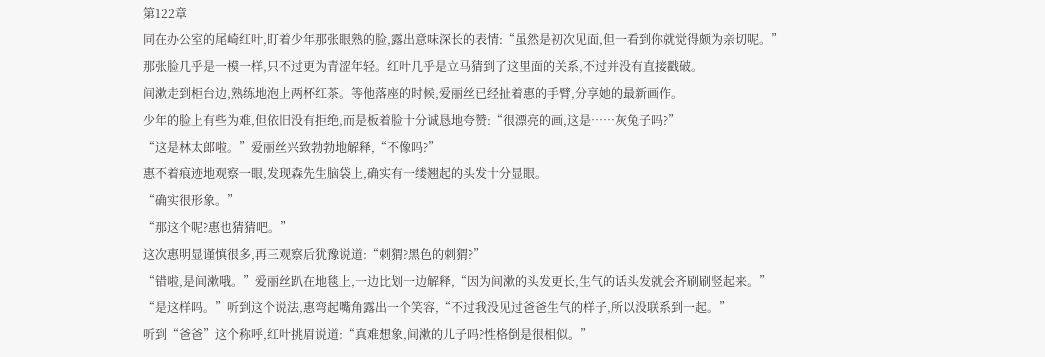第122章
同在办公室的尾崎红叶,盯着少年那张眼熟的脸,露出意味深长的表情:“虽然是初次见面,但一看到你就觉得颇为亲切呢。”
那张脸几乎是一模一样,只不过更为青涩年轻。红叶几乎是立马猜到了这里面的关系,不过并没有直接戳破。
间漱走到柜台边,熟练地泡上两杯红茶。等他落座的时候,爱丽丝已经扯着惠的手臂,分享她的最新画作。
少年的脸上有些为难,但依旧没有拒绝,而是板着脸十分诚恳地夸赞:“很漂亮的画,这是……灰兔子吗?”
“这是林太郎啦。”爱丽丝兴致勃勃地解释,“不像吗?”
惠不着痕迹地观察一眼,发现森先生脑袋上,确实有一缕翘起的头发十分显眼。
“确实很形象。”
“那这个呢?惠也猜猜吧。”
这次惠明显谨慎很多,再三观察后犹豫说道:“刺猬?黑色的刺猬?”
“错啦,是间漱哦。”爱丽丝趴在地毯上,一边比划一边解释,“因为间漱的头发更长,生气的话头发就会齐刷刷竖起来。”
“是这样吗。”听到这个说法,惠弯起嘴角露出一个笑容,“不过我没见过爸爸生气的样子,所以没联系到一起。”
听到“爸爸”这个称呼,红叶挑眉说道:“真难想象,间漱的儿子吗?性格倒是很相似。”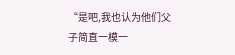“是吧,我也认为他们父子简直一模一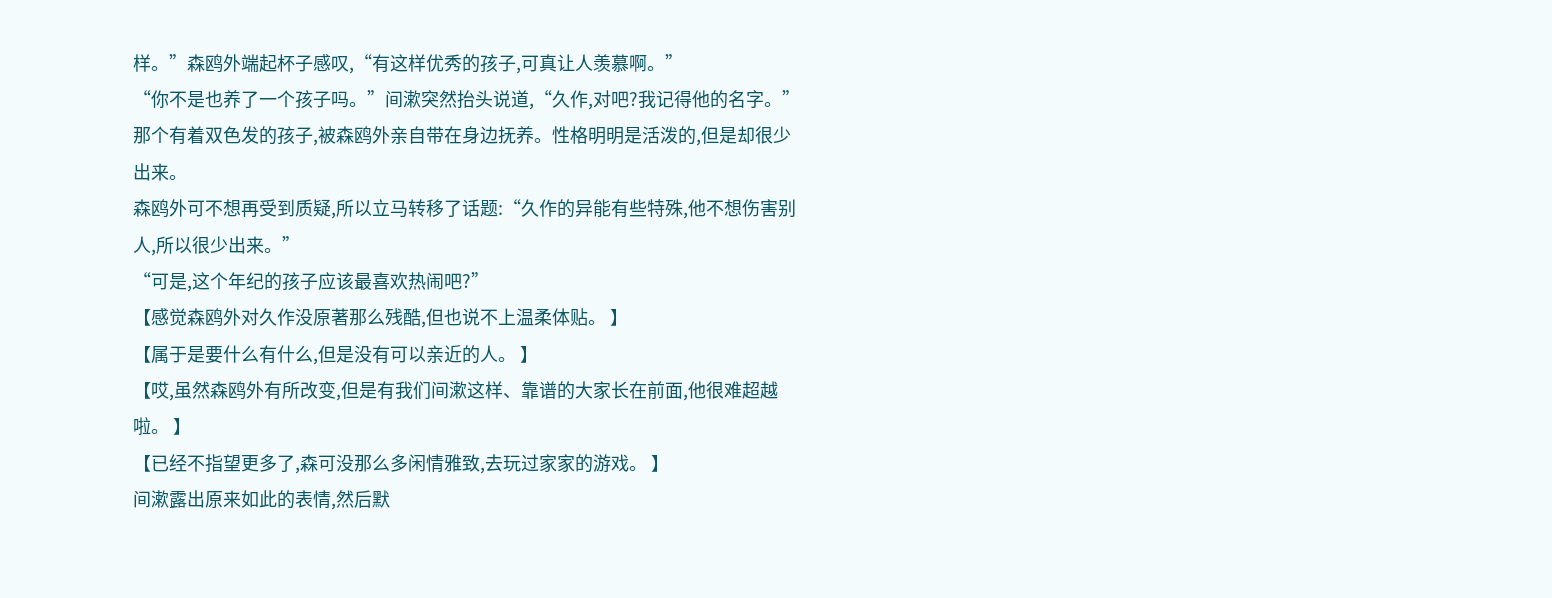样。”森鸥外端起杯子感叹,“有这样优秀的孩子,可真让人羡慕啊。”
“你不是也养了一个孩子吗。”间漱突然抬头说道,“久作,对吧?我记得他的名字。”
那个有着双色发的孩子,被森鸥外亲自带在身边抚养。性格明明是活泼的,但是却很少出来。
森鸥外可不想再受到质疑,所以立马转移了话题:“久作的异能有些特殊,他不想伤害别人,所以很少出来。”
“可是,这个年纪的孩子应该最喜欢热闹吧?”
【感觉森鸥外对久作没原著那么残酷,但也说不上温柔体贴。 】
【属于是要什么有什么,但是没有可以亲近的人。 】
【哎,虽然森鸥外有所改变,但是有我们间漱这样、靠谱的大家长在前面,他很难超越啦。 】
【已经不指望更多了,森可没那么多闲情雅致,去玩过家家的游戏。 】
间漱露出原来如此的表情,然后默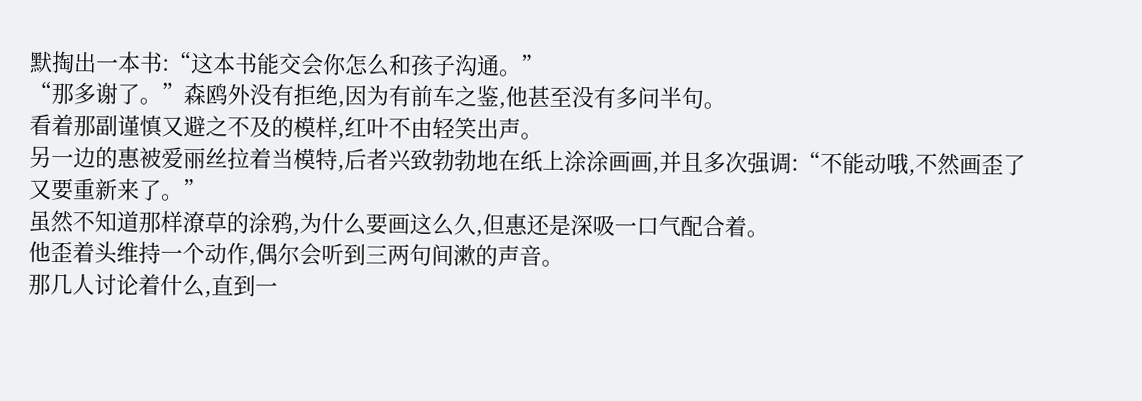默掏出一本书:“这本书能交会你怎么和孩子沟通。”
“那多谢了。”森鸥外没有拒绝,因为有前车之鉴,他甚至没有多问半句。
看着那副谨慎又避之不及的模样,红叶不由轻笑出声。
另一边的惠被爱丽丝拉着当模特,后者兴致勃勃地在纸上涂涂画画,并且多次强调:“不能动哦,不然画歪了又要重新来了。”
虽然不知道那样潦草的涂鸦,为什么要画这么久,但惠还是深吸一口气配合着。
他歪着头维持一个动作,偶尔会听到三两句间漱的声音。
那几人讨论着什么,直到一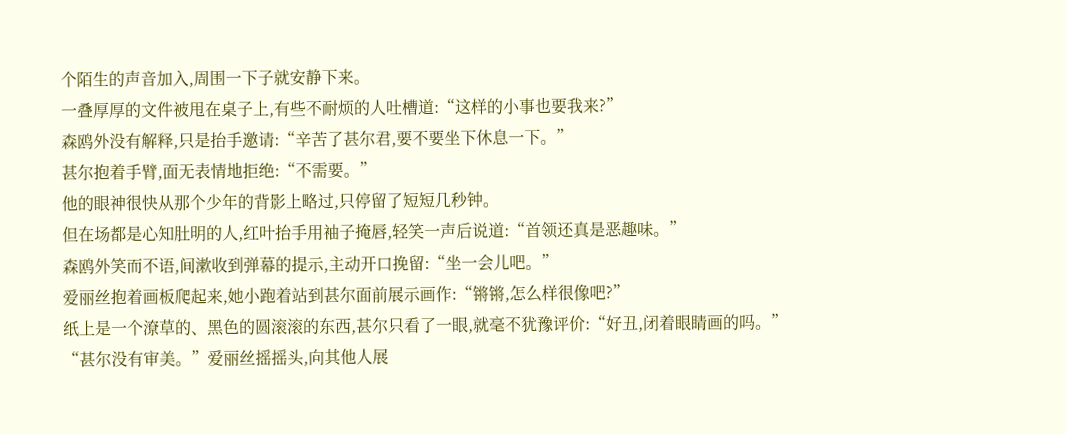个陌生的声音加入,周围一下子就安静下来。
一叠厚厚的文件被甩在桌子上,有些不耐烦的人吐槽道:“这样的小事也要我来?”
森鸥外没有解释,只是抬手邀请:“辛苦了甚尔君,要不要坐下休息一下。”
甚尔抱着手臂,面无表情地拒绝:“不需要。”
他的眼神很快从那个少年的背影上略过,只停留了短短几秒钟。
但在场都是心知肚明的人,红叶抬手用袖子掩唇,轻笑一声后说道:“首领还真是恶趣味。”
森鸥外笑而不语,间漱收到弹幕的提示,主动开口挽留:“坐一会儿吧。”
爱丽丝抱着画板爬起来,她小跑着站到甚尔面前展示画作:“锵锵,怎么样很像吧?”
纸上是一个潦草的、黑色的圆滚滚的东西,甚尔只看了一眼,就毫不犹豫评价:“好丑,闭着眼睛画的吗。”
“甚尔没有审美。”爱丽丝摇摇头,向其他人展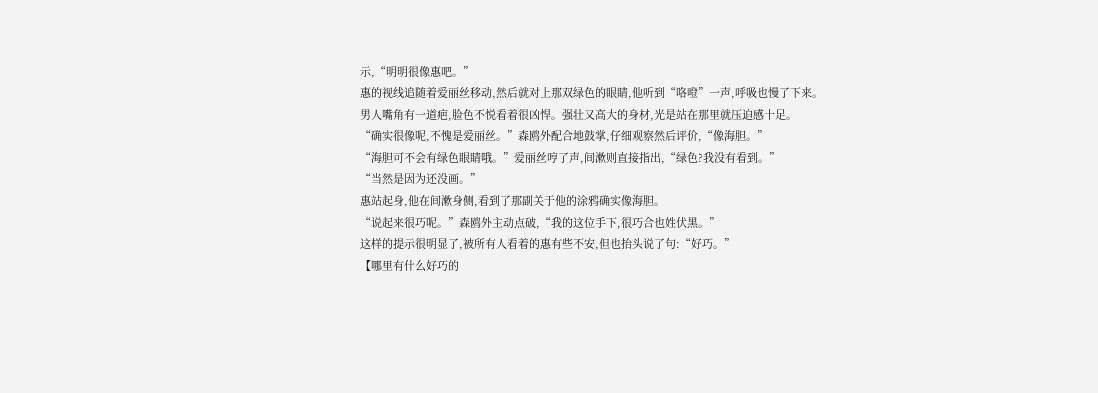示,“明明很像惠吧。”
惠的视线追随着爱丽丝移动,然后就对上那双绿色的眼睛,他听到“咯噔”一声,呼吸也慢了下来。
男人嘴角有一道疤,脸色不悦看着很凶悍。强壮又高大的身材,光是站在那里就压迫感十足。
“确实很像呢,不愧是爱丽丝。”森鸥外配合地鼓掌,仔细观察然后评价,“像海胆。”
“海胆可不会有绿色眼睛哦。”爱丽丝哼了声,间漱则直接指出,“绿色?我没有看到。”
“当然是因为还没画。”
惠站起身,他在间漱身侧,看到了那副关于他的涂鸦确实像海胆。
“说起来很巧呢。”森鸥外主动点破,“我的这位手下,很巧合也姓伏黑。”
这样的提示很明显了,被所有人看着的惠有些不安,但也抬头说了句:“好巧。”
【哪里有什么好巧的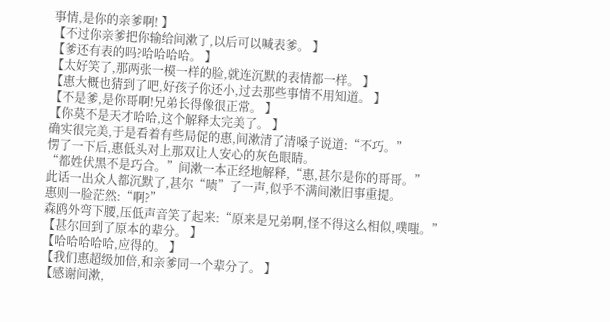事情,是你的亲爹啊! 】
【不过你亲爹把你输给间漱了,以后可以喊表爹。 】
【爹还有表的吗?哈哈哈哈。 】
【太好笑了,那两张一模一样的脸,就连沉默的表情都一样。 】
【惠大概也猜到了吧,好孩子你还小,过去那些事情不用知道。 】
【不是爹,是你哥啊!兄弟长得像很正常。 】
【你莫不是天才哈哈,这个解释太完美了。 】
确实很完美,于是看着有些局促的惠,间漱清了清嗓子说道:“不巧。”
愣了一下后,惠低头对上那双让人安心的灰色眼睛。
“都姓伏黑不是巧合。”间漱一本正经地解释,“惠,甚尔是你的哥哥。”
此话一出众人都沉默了,甚尔“啧”了一声,似乎不满间漱旧事重提。
惠则一脸茫然:“啊?”
森鸥外弯下腰,压低声音笑了起来:“原来是兄弟啊,怪不得这么相似,噗嗤。”
【甚尔回到了原本的辈分。 】
【哈哈哈哈哈,应得的。 】
【我们惠超级加倍,和亲爹同一个辈分了。 】
【感谢间漱,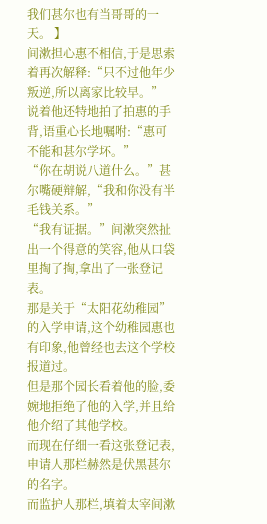我们甚尔也有当哥哥的一天。 】
间漱担心惠不相信,于是思索着再次解释:“只不过他年少叛逆,所以离家比较早。”
说着他还特地拍了拍惠的手背,语重心长地嘱咐:“惠可不能和甚尔学坏。”
“你在胡说八道什么。”甚尔嘴硬辩解,“我和你没有半毛钱关系。”
“我有证据。”间漱突然扯出一个得意的笑容,他从口袋里掏了掏,拿出了一张登记表。
那是关于“太阳花幼稚园”的入学申请,这个幼稚园惠也有印象,他曾经也去这个学校报道过。
但是那个园长看着他的脸,委婉地拒绝了他的入学,并且给他介绍了其他学校。
而现在仔细一看这张登记表,申请人那栏赫然是伏黑甚尔的名字。
而监护人那栏,填着太宰间漱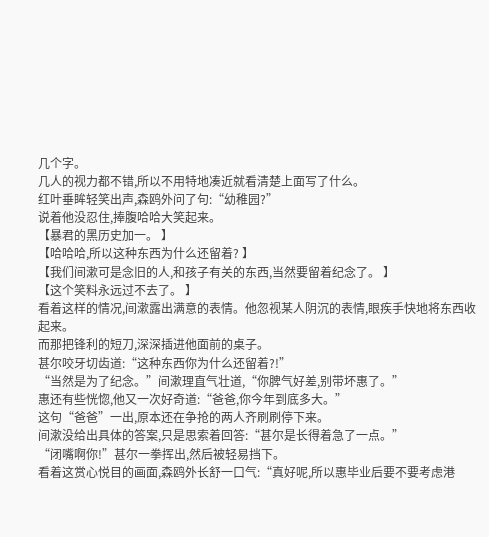几个字。
几人的视力都不错,所以不用特地凑近就看清楚上面写了什么。
红叶垂眸轻笑出声,森鸥外问了句:“幼稚园?”
说着他没忍住,捧腹哈哈大笑起来。
【暴君的黑历史加一。 】
【哈哈哈,所以这种东西为什么还留着? 】
【我们间漱可是念旧的人,和孩子有关的东西,当然要留着纪念了。 】
【这个笑料永远过不去了。 】
看着这样的情况,间漱露出满意的表情。他忽视某人阴沉的表情,眼疾手快地将东西收起来。
而那把锋利的短刀,深深插进他面前的桌子。
甚尔咬牙切齿道:“这种东西你为什么还留着?!”
“当然是为了纪念。”间漱理直气壮道,“你脾气好差,别带坏惠了。”
惠还有些恍惚,他又一次好奇道:“爸爸,你今年到底多大。”
这句“爸爸”一出,原本还在争抢的两人齐刷刷停下来。
间漱没给出具体的答案,只是思索着回答:“甚尔是长得着急了一点。”
“闭嘴啊你!”甚尔一拳挥出,然后被轻易挡下。
看着这赏心悦目的画面,森鸥外长舒一口气:“真好呢,所以惠毕业后要不要考虑港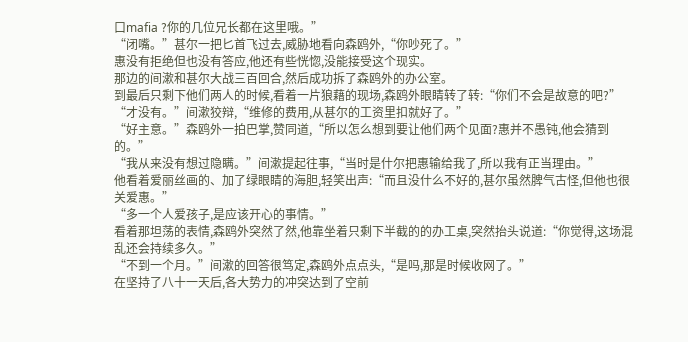口mafia ?你的几位兄长都在这里哦。”
“闭嘴。”甚尔一把匕首飞过去,威胁地看向森鸥外,“你吵死了。”
惠没有拒绝但也没有答应,他还有些恍惚,没能接受这个现实。
那边的间漱和甚尔大战三百回合,然后成功拆了森鸥外的办公室。
到最后只剩下他们两人的时候,看着一片狼藉的现场,森鸥外眼睛转了转:“你们不会是故意的吧?”
“才没有。”间漱狡辩,“维修的费用,从甚尔的工资里扣就好了。”
“好主意。”森鸥外一拍巴掌,赞同道,“所以怎么想到要让他们两个见面?惠并不愚钝,他会猜到的。”
“我从来没有想过隐瞒。”间漱提起往事,“当时是什尔把惠输给我了,所以我有正当理由。”
他看着爱丽丝画的、加了绿眼睛的海胆,轻笑出声:“而且没什么不好的,甚尔虽然脾气古怪,但他也很关爱惠。”
“多一个人爱孩子,是应该开心的事情。”
看着那坦荡的表情,森鸥外突然了然,他靠坐着只剩下半截的的办工桌,突然抬头说道:“你觉得,这场混乱还会持续多久。”
“不到一个月。”间漱的回答很笃定,森鸥外点点头,“是吗,那是时候收网了。”
在坚持了八十一天后,各大势力的冲突达到了空前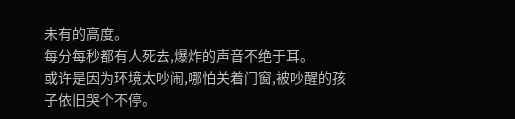未有的高度。
每分每秒都有人死去,爆炸的声音不绝于耳。
或许是因为环境太吵闹,哪怕关着门窗,被吵醒的孩子依旧哭个不停。